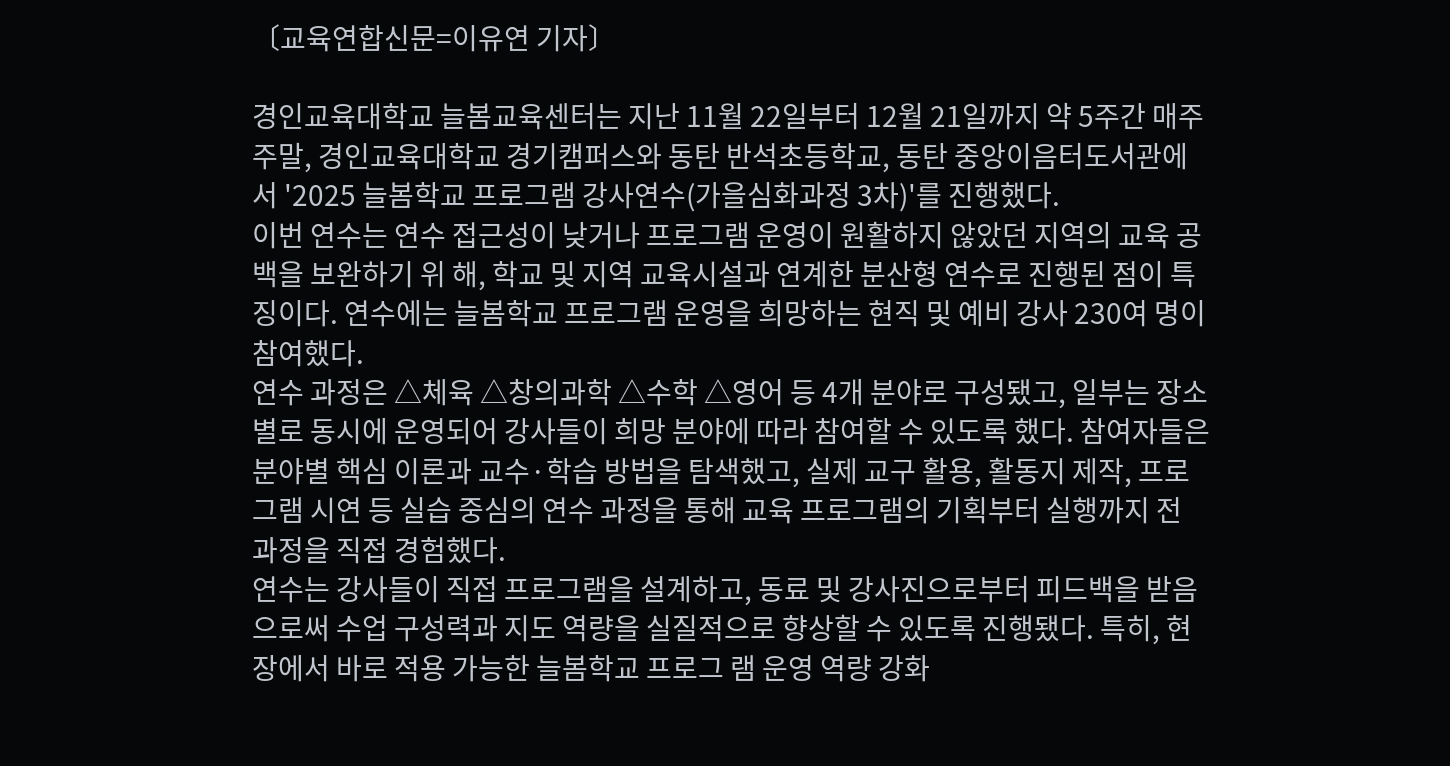〔교육연합신문=이유연 기자〕

경인교육대학교 늘봄교육센터는 지난 11월 22일부터 12월 21일까지 약 5주간 매주 주말, 경인교육대학교 경기캠퍼스와 동탄 반석초등학교, 동탄 중앙이음터도서관에서 '2025 늘봄학교 프로그램 강사연수(가을심화과정 3차)'를 진행했다.
이번 연수는 연수 접근성이 낮거나 프로그램 운영이 원활하지 않았던 지역의 교육 공백을 보완하기 위 해, 학교 및 지역 교육시설과 연계한 분산형 연수로 진행된 점이 특징이다. 연수에는 늘봄학교 프로그램 운영을 희망하는 현직 및 예비 강사 230여 명이 참여했다.
연수 과정은 △체육 △창의과학 △수학 △영어 등 4개 분야로 구성됐고, 일부는 장소별로 동시에 운영되어 강사들이 희망 분야에 따라 참여할 수 있도록 했다. 참여자들은 분야별 핵심 이론과 교수·학습 방법을 탐색했고, 실제 교구 활용, 활동지 제작, 프로그램 시연 등 실습 중심의 연수 과정을 통해 교육 프로그램의 기획부터 실행까지 전 과정을 직접 경험했다.
연수는 강사들이 직접 프로그램을 설계하고, 동료 및 강사진으로부터 피드백을 받음으로써 수업 구성력과 지도 역량을 실질적으로 향상할 수 있도록 진행됐다. 특히, 현장에서 바로 적용 가능한 늘봄학교 프로그 램 운영 역량 강화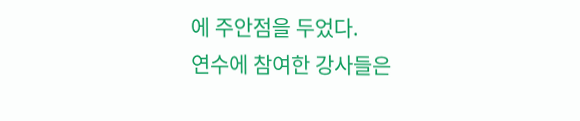에 주안점을 두었다.
연수에 참여한 강사들은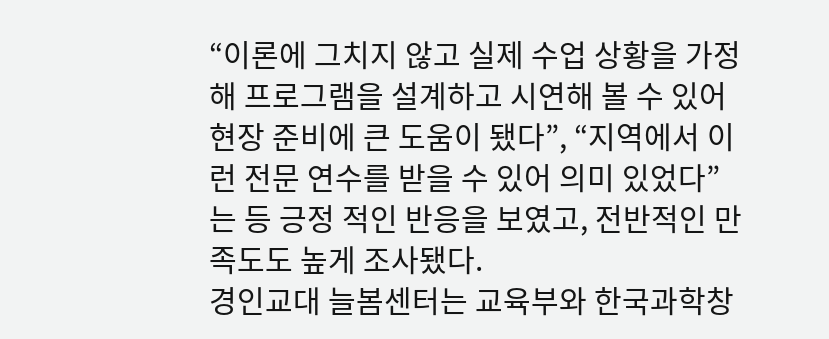“이론에 그치지 않고 실제 수업 상황을 가정해 프로그램을 설계하고 시연해 볼 수 있어 현장 준비에 큰 도움이 됐다”, “지역에서 이런 전문 연수를 받을 수 있어 의미 있었다”는 등 긍정 적인 반응을 보였고, 전반적인 만족도도 높게 조사됐다.
경인교대 늘봄센터는 교육부와 한국과학창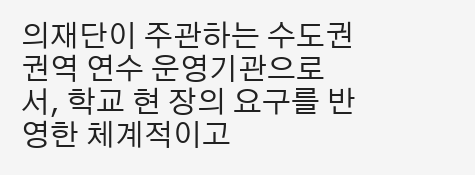의재단이 주관하는 수도권 권역 연수 운영기관으로서, 학교 현 장의 요구를 반영한 체계적이고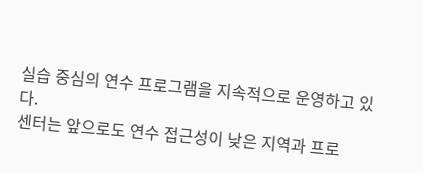실습 중심의 연수 프로그램을 지속적으로 운영하고 있다.
센터는 앞으로도 연수 접근성이 낮은 지역과 프로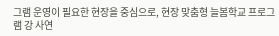그램 운영이 필요한 현장을 중심으로, 현장 맞춤형 늘봄학교 프로그램 강 사연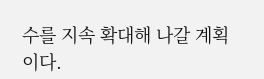수를 지속 확대해 나갈 계획이다.